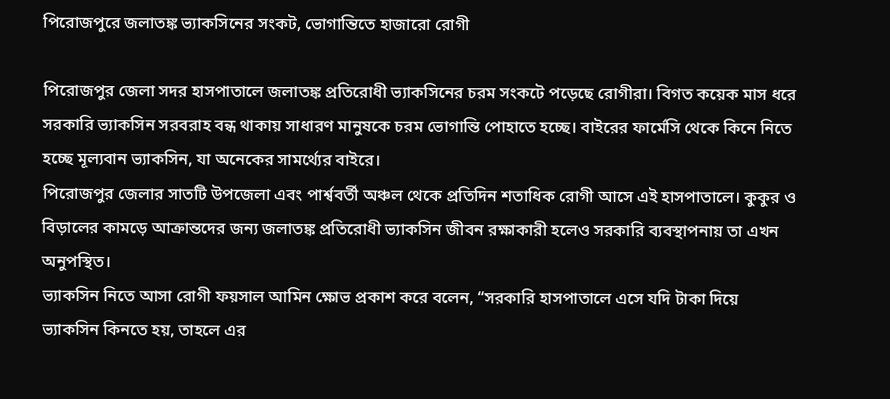পিরোজপুরে জলাতঙ্ক ভ্যাকসিনের সংকট, ভোগান্তিতে হাজারো রোগী

পিরোজপুর জেলা সদর হাসপাতালে জলাতঙ্ক প্রতিরোধী ভ্যাকসিনের চরম সংকটে পড়েছে রোগীরা। বিগত কয়েক মাস ধরে সরকারি ভ্যাকসিন সরবরাহ বন্ধ থাকায় সাধারণ মানুষকে চরম ভোগান্তি পোহাতে হচ্ছে। বাইরের ফার্মেসি থেকে কিনে নিতে হচ্ছে মূল্যবান ভ্যাকসিন, যা অনেকের সামর্থ্যের বাইরে।
পিরোজপুর জেলার সাতটি উপজেলা এবং পার্শ্ববর্তী অঞ্চল থেকে প্রতিদিন শতাধিক রোগী আসে এই হাসপাতালে। কুকুর ও বিড়ালের কামড়ে আক্রান্তদের জন্য জলাতঙ্ক প্রতিরোধী ভ্যাকসিন জীবন রক্ষাকারী হলেও সরকারি ব্যবস্থাপনায় তা এখন অনুপস্থিত।
ভ্যাকসিন নিতে আসা রোগী ফয়সাল আমিন ক্ষোভ প্রকাশ করে বলেন, “সরকারি হাসপাতালে এসে যদি টাকা দিয়ে ভ্যাকসিন কিনতে হয়, তাহলে এর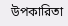উপকারিতা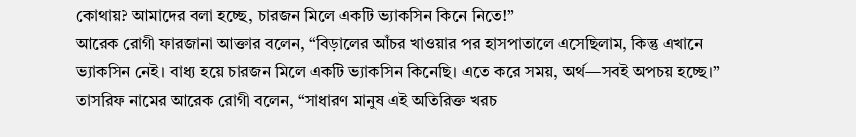কোথায়? আমাদের বলা হচ্ছে, চারজন মিলে একটি ভ্যাকসিন কিনে নিতে!”
আরেক রোগী ফারজানা আক্তার বলেন, “বিড়ালের আঁচর খাওয়ার পর হাসপাতালে এসেছিলাম, কিন্তু এখানে ভ্যাকসিন নেই। বাধ্য হয়ে চারজন মিলে একটি ভ্যাকসিন কিনেছি। এতে করে সময়, অর্থ—সবই অপচয় হচ্ছে।”
তাসরিফ নামের আরেক রোগী বলেন, “সাধারণ মানুষ এই অতিরিক্ত খরচ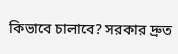কিভাবে চালাবে? সরকার দ্রুত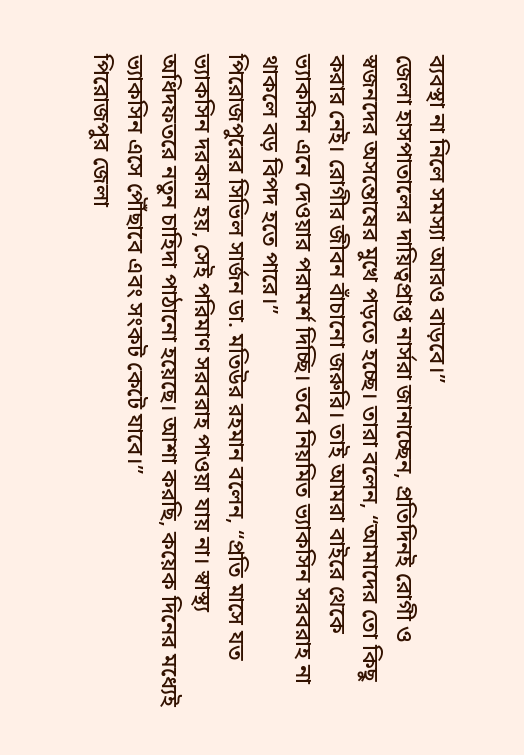ব্যবস্থা না নিলে সমস্যা আরও বাড়বে।”
জেলা হাসপাতালের দায়িত্বপ্রাপ্ত নার্সরা জানাচ্ছেন, প্রতিদিনই রোগী ও স্বজনদের অসন্তোষের মুখে পড়তে হচ্ছে। তারা বলেন, “আমাদের তো কিছু করার নেই। রোগীর জীবন বাঁচানো জরুরি। তাই আমরা বাইরে থেকে ভ্যাকসিন এনে দেওয়ার পরামর্শ দিচ্ছি। তবে নিয়মিত ভ্যাকসিন সরবরাহ না থাকলে বড় বিপদ হতে পারে।”
পিরোজপুরের সিভিল সার্জন ডা. মতিউর রহমান বলেন, “প্রতি মাসে যত ভ্যাকসিন দরকার হয়, সেই পরিমাণ সরবরাহ পাওয়া যায় না। স্বাস্থ্য অধিদফতরে নতুন চাহিদা পাঠানো হয়েছে। আশা করছি, কয়েক দিনের মধ্যেই ভ্যাকসিন এসে পৌঁছাবে এবং সংকট কেটে যাবে।”
পিরোজপুর জেলা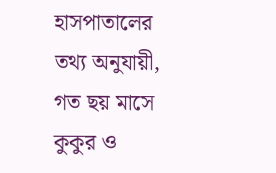হাসপাতালের তথ্য অনুযায়ী, গত ছয় মাসে কুকুর ও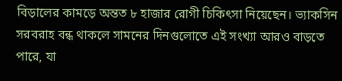বিড়ালের কামড়ে অন্তত ৮ হাজার রোগী চিকিৎসা নিয়েছেন। ভ্যাকসিন সরবরাহ বন্ধ থাকলে সামনের দিনগুলোতে এই সংখ্যা আরও বাড়তে পারে, যা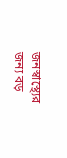জনস্বাস্থ্যের জন্য বড়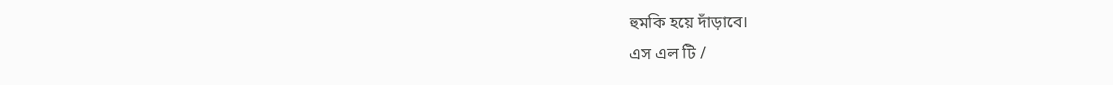হুমকি হয়ে দাঁড়াবে।
এস এল টি /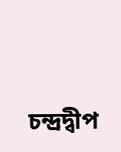চন্দ্রদ্বীপ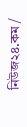নিউজ২৪.কম /